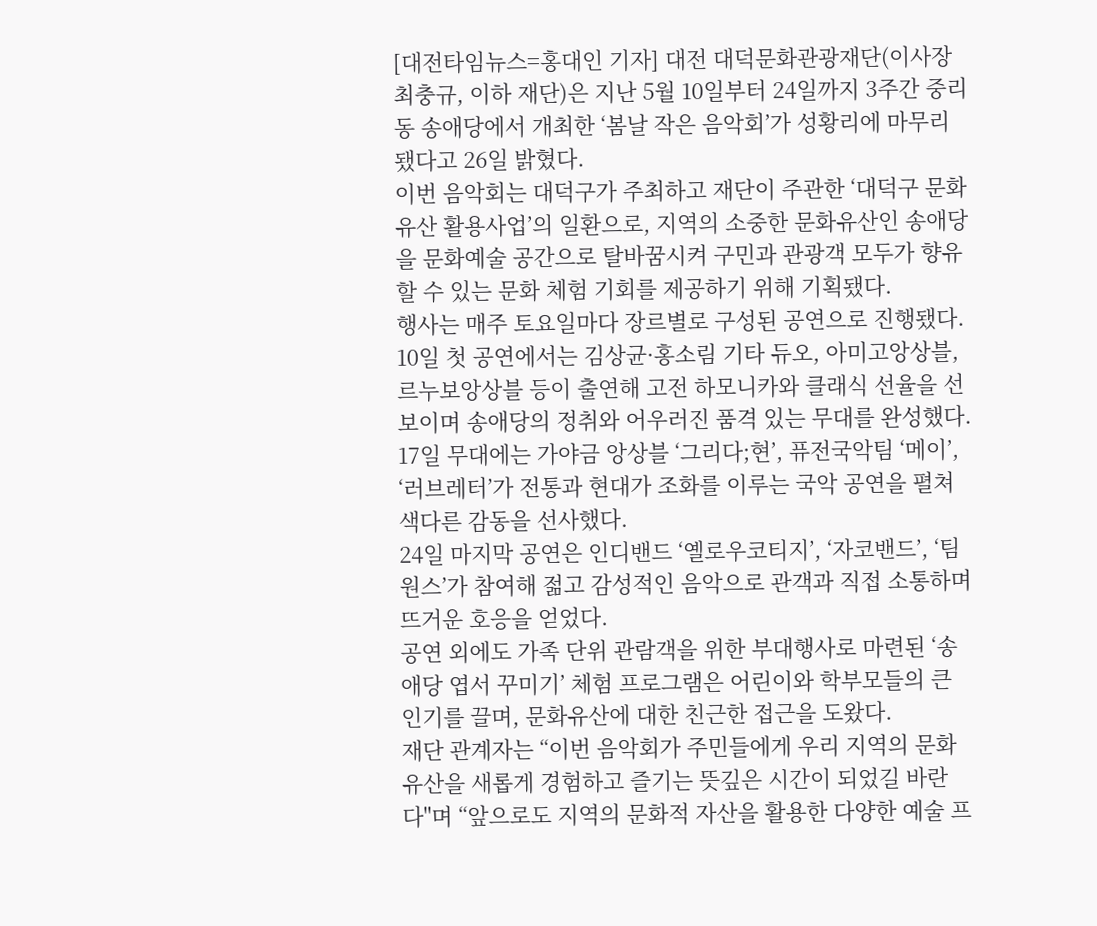[대전타임뉴스=홍대인 기자] 대전 대덕문화관광재단(이사장 최충규, 이하 재단)은 지난 5월 10일부터 24일까지 3주간 중리동 송애당에서 개최한 ‘봄날 작은 음악회’가 성황리에 마무리됐다고 26일 밝혔다.
이번 음악회는 대덕구가 주최하고 재단이 주관한 ‘대덕구 문화유산 활용사업’의 일환으로, 지역의 소중한 문화유산인 송애당을 문화예술 공간으로 탈바꿈시켜 구민과 관광객 모두가 향유할 수 있는 문화 체험 기회를 제공하기 위해 기획됐다.
행사는 매주 토요일마다 장르별로 구성된 공연으로 진행됐다.
10일 첫 공연에서는 김상균·홍소림 기타 듀오, 아미고앙상블, 르누보앙상블 등이 출연해 고전 하모니카와 클래식 선율을 선보이며 송애당의 정취와 어우러진 품격 있는 무대를 완성했다.
17일 무대에는 가야금 앙상블 ‘그리다;현’, 퓨전국악팀 ‘메이’, ‘러브레터’가 전통과 현대가 조화를 이루는 국악 공연을 펼쳐 색다른 감동을 선사했다.
24일 마지막 공연은 인디밴드 ‘옐로우코티지’, ‘자코밴드’, ‘팀원스’가 참여해 젊고 감성적인 음악으로 관객과 직접 소통하며 뜨거운 호응을 얻었다.
공연 외에도 가족 단위 관람객을 위한 부대행사로 마련된 ‘송애당 엽서 꾸미기’ 체험 프로그램은 어린이와 학부모들의 큰 인기를 끌며, 문화유산에 대한 친근한 접근을 도왔다.
재단 관계자는 “이번 음악회가 주민들에게 우리 지역의 문화유산을 새롭게 경험하고 즐기는 뜻깊은 시간이 되었길 바란다"며 “앞으로도 지역의 문화적 자산을 활용한 다양한 예술 프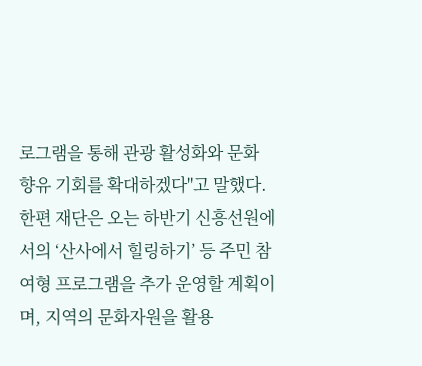로그램을 통해 관광 활성화와 문화 향유 기회를 확대하겠다"고 말했다.
한편 재단은 오는 하반기 신흥선원에서의 ‘산사에서 힐링하기’ 등 주민 참여형 프로그램을 추가 운영할 계획이며, 지역의 문화자원을 활용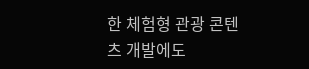한 체험형 관광 콘텐츠 개발에도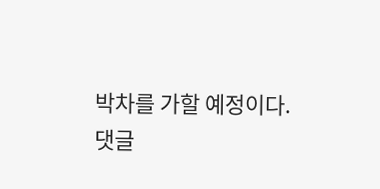박차를 가할 예정이다.
댓글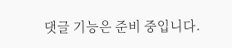댓글 기능은 준비 중입니다.